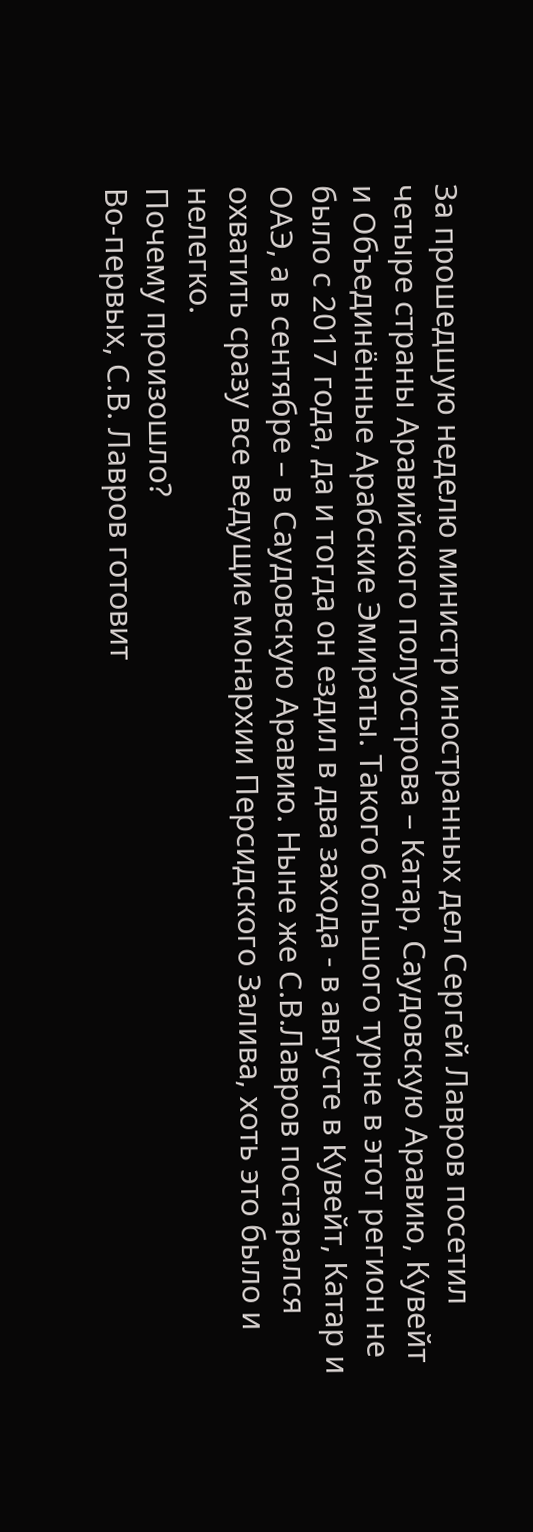За прошедшую неделю министр иностранных дел Сергей Лавров посетил четыре страны Аравийского полуострова – Катар, Саудовскую Аравию, Кувейт и Объединённые Арабские Эмираты. Такого большого турне в этот регион не было с 2017 года, да и тогда он ездил в два захода - в августе в Кувейт, Катар и ОАЭ, а в сентябре – в Саудовскую Аравию. Ныне же С.В.Лавров постарался охватить сразу все ведущие монархии Персидского Залива, хоть это было и нелегко.
Почему произошло?
Во-первых, С.В. Лавров готовит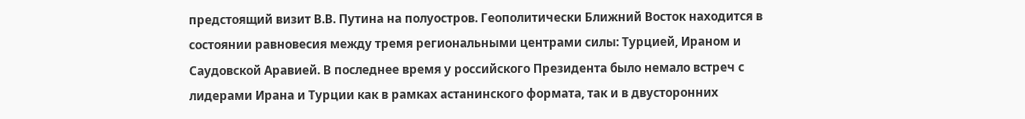предстоящий визит В.В. Путина на полуостров. Геополитически Ближний Восток находится в состоянии равновесия между тремя региональными центрами силы: Турцией, Ираном и Саудовской Аравией. В последнее время у российского Президента было немало встреч с лидерами Ирана и Турции как в рамках астанинского формата, так и в двусторонних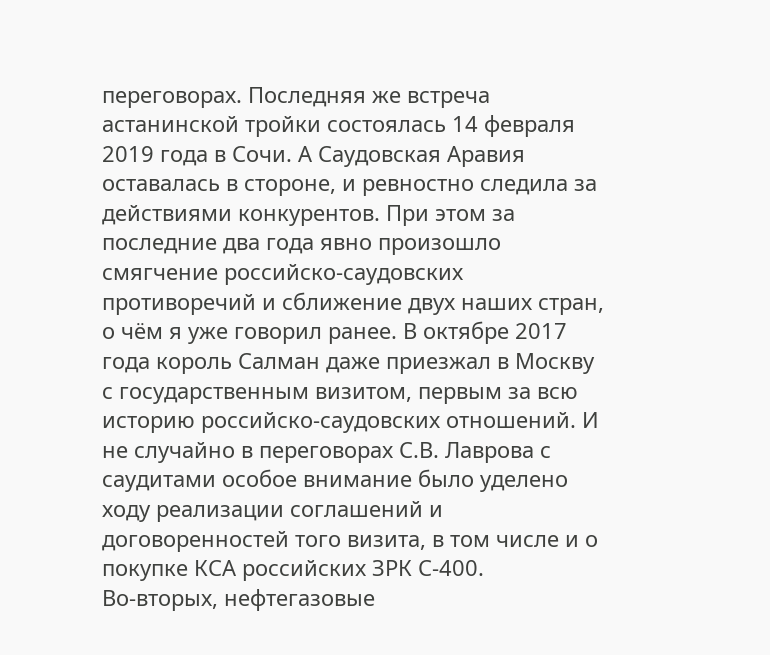переговорах. Последняя же встреча астанинской тройки состоялась 14 февраля 2019 года в Сочи. А Саудовская Аравия оставалась в стороне, и ревностно следила за действиями конкурентов. При этом за последние два года явно произошло смягчение российско-саудовских противоречий и сближение двух наших стран, о чём я уже говорил ранее. В октябре 2017 года король Салман даже приезжал в Москву с государственным визитом, первым за всю историю российско-саудовских отношений. И не случайно в переговорах С.В. Лаврова с саудитами особое внимание было уделено ходу реализации соглашений и договоренностей того визита, в том числе и о покупке КСА российских ЗРК С-400.
Во-вторых, нефтегазовые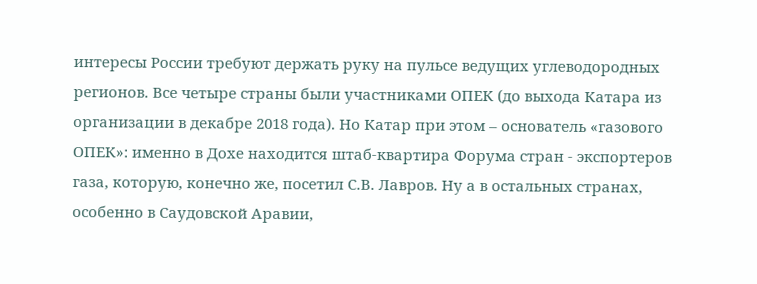интересы России требуют держать руку на пульсе ведущих углеводородных регионов. Все четыре страны были участниками ОПЕК (до выхода Катара из организации в декабре 2018 года). Но Катар при этом – основатель «газового ОПЕК»: именно в Дохе находится штаб-квартира Форума стран - экспортеров газа, которую, конечно же, посетил С.В. Лавров. Ну а в остальных странах, особенно в Саудовской Аравии,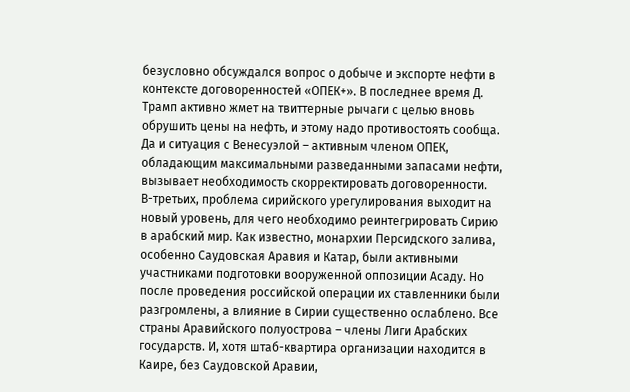безусловно обсуждался вопрос о добыче и экспорте нефти в контексте договоренностей «ОПЕК+». В последнее время Д. Трамп активно жмет на твиттерные рычаги с целью вновь обрушить цены на нефть, и этому надо противостоять сообща. Да и ситуация с Венесуэлой – активным членом ОПЕК, обладающим максимальными разведанными запасами нефти, вызывает необходимость скорректировать договоренности.
В-третьих, проблема сирийского урегулирования выходит на новый уровень, для чего необходимо реинтегрировать Сирию в арабский мир. Как известно, монархии Персидского залива, особенно Саудовская Аравия и Катар, были активными участниками подготовки вооруженной оппозиции Асаду. Но после проведения российской операции их ставленники были разгромлены, а влияние в Сирии существенно ослаблено. Все страны Аравийского полуострова – члены Лиги Арабских государств. И, хотя штаб-квартира организации находится в Каире, без Саудовской Аравии,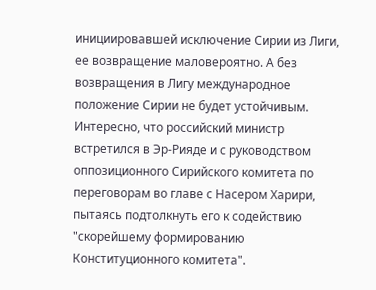инициировавшей исключение Сирии из Лиги, ее возвращение маловероятно. А без возвращения в Лигу международное положение Сирии не будет устойчивым. Интересно, что российский министр встретился в Эр-Рияде и с руководством оппозиционного Сирийского комитета по переговорам во главе с Насером Харири, пытаясь подтолкнуть его к содействию "скорейшему формированию Конституционного комитета".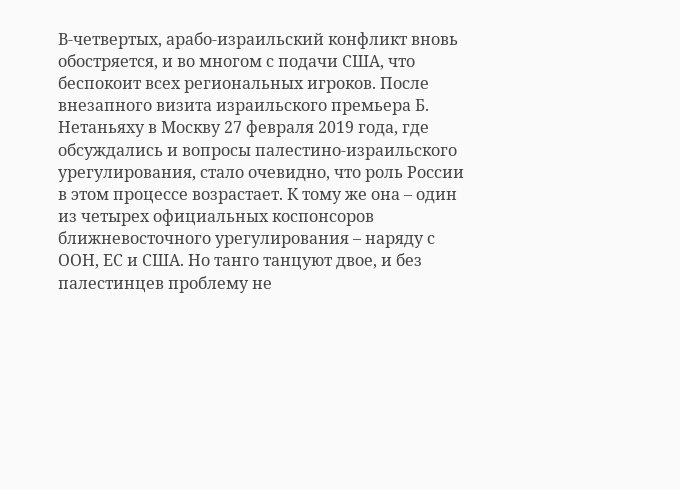В-четвертых, арабо-израильский конфликт вновь обостряется, и во многом с подачи США, что беспокоит всех региональных игроков. После внезапного визита израильского премьера Б. Нетаньяху в Москву 27 февраля 2019 года, где обсуждались и вопросы палестино-израильского урегулирования, стало очевидно, что роль России в этом процессе возрастает. К тому же она – один из четырех официальных коспонсоров ближневосточного урегулирования – наряду с ООН, ЕС и США. Но танго танцуют двое, и без палестинцев проблему не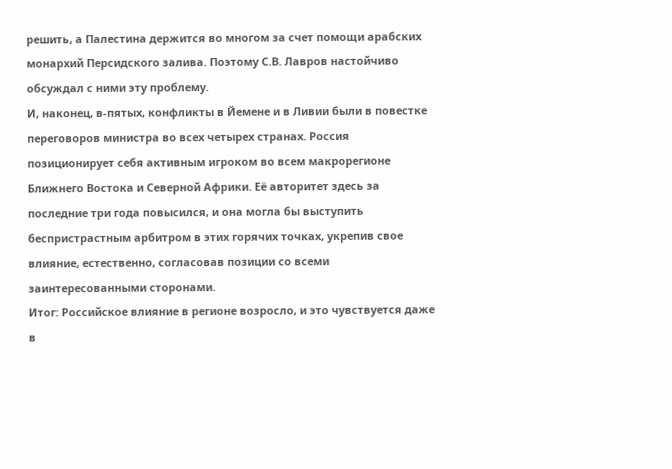решить, а Палестина держится во многом за счет помощи арабских монархий Персидского залива. Поэтому С.В. Лавров настойчиво обсуждал с ними эту проблему.
И, наконец, в-пятых, конфликты в Йемене и в Ливии были в повестке переговоров министра во всех четырех странах. Россия позиционирует себя активным игроком во всем макрорегионе Ближнего Востока и Северной Африки. Её авторитет здесь за последние три года повысился, и она могла бы выступить беспристрастным арбитром в этих горячих точках, укрепив свое влияние, естественно, согласовав позиции со всеми заинтересованными сторонами.
Итог: Российское влияние в регионе возросло, и это чувствуется даже в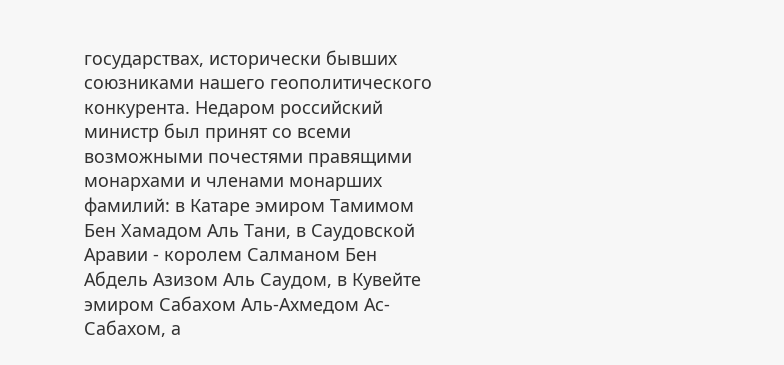государствах, исторически бывших союзниками нашего геополитического конкурента. Недаром российский министр был принят со всеми возможными почестями правящими монархами и членами монарших фамилий: в Катаре эмиром Тамимом Бен Хамадом Аль Тани, в Саудовской Аравии - королем Салманом Бен Абдель Азизом Аль Саудом, в Кувейте эмиром Сабахом Аль-Ахмедом Ас-Сабахом, а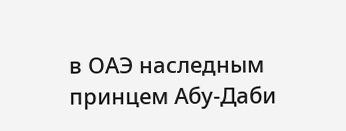в ОАЭ наследным принцем Абу-Даби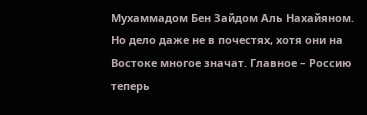Мухаммадом Бен Зайдом Аль Нахайяном. Но дело даже не в почестях, хотя они на Востоке многое значат. Главное – Россию теперь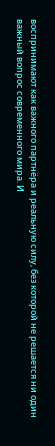воспринимают как важного партнёра и реальную силу, без которой не решается ни один важный вопрос современного мира. И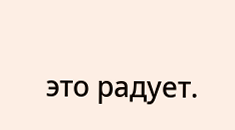это радует.